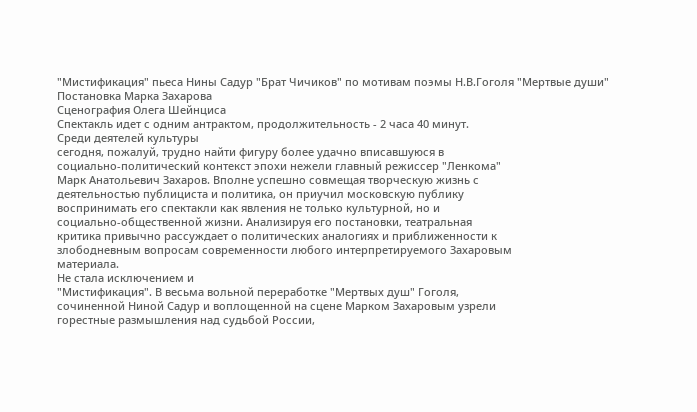"Мистификация" пьеса Нины Садур "Брат Чичиков" по мотивам поэмы Н.В.Гоголя "Мертвые души"
Постановка Марка Захарова
Сценография Олега Шейнциса
Спектакль идет с одним антрактом, продолжительность - 2 часа 40 минут.
Среди деятелей культуры
сегодня, пожалуй, трудно найти фигуру более удачно вписавшуюся в
социально-политический контекст эпохи нежели главный режиссер "Ленкома"
Марк Анатольевич Захаров. Вполне успешно совмещая творческую жизнь с
деятельностью публициста и политика, он приучил московскую публику
воспринимать его спектакли как явления не только культурной, но и
социально-общественной жизни. Анализируя его постановки, театральная
критика привычно рассуждает о политических аналогиях и приближенности к
злободневным вопросам современности любого интерпретируемого Захаровым
материала.
Не стала исключением и
"Мистификация". В весьма вольной переработке "Мертвых душ" Гоголя,
сочиненной Ниной Садур и воплощенной на сцене Марком Захаровым узрели
горестные размышления над судьбой России,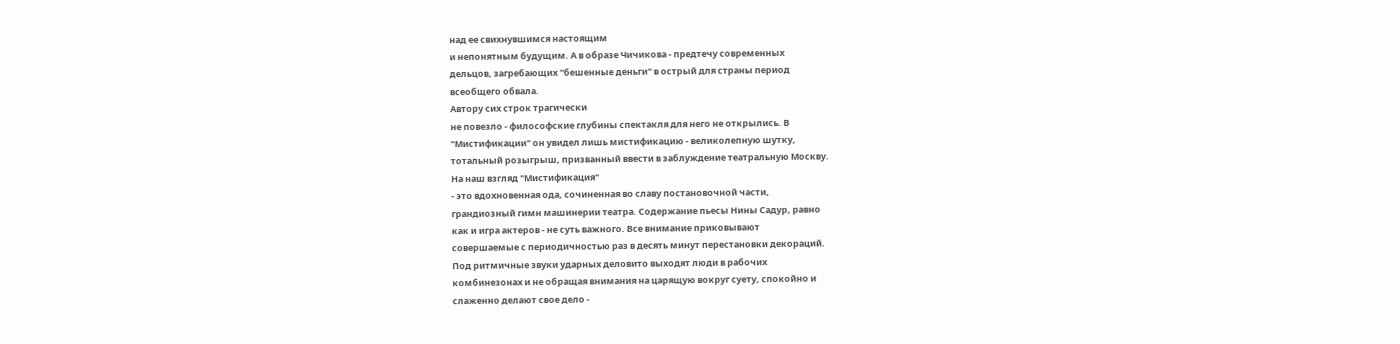над ее свихнувшимся настоящим
и непонятным будущим. А в образе Чичикова - предтечу современных
дельцов, загребающих "бешенные деньги" в острый для страны период
всеобщего обвала.
Автору сих строк трагически
не повезло - философские глубины спектакля для него не открылись. В
"Мистификации" он увидел лишь мистификацию - великолепную шутку,
тотальный розыгрыш, призванный ввести в заблуждение театральную Москву.
На наш взгляд "Мистификация"
- это вдохновенная ода, сочиненная во славу постановочной части,
грандиозный гимн машинерии театра. Содержание пьесы Нины Садур, равно
как и игра актеров - не суть важного. Все внимание приковывают
совершаемые с периодичностью раз в десять минут перестановки декораций.
Под ритмичные звуки ударных деловито выходят люди в рабочих
комбинезонах и не обращая внимания на царящую вокруг суету, спокойно и
слаженно делают свое дело -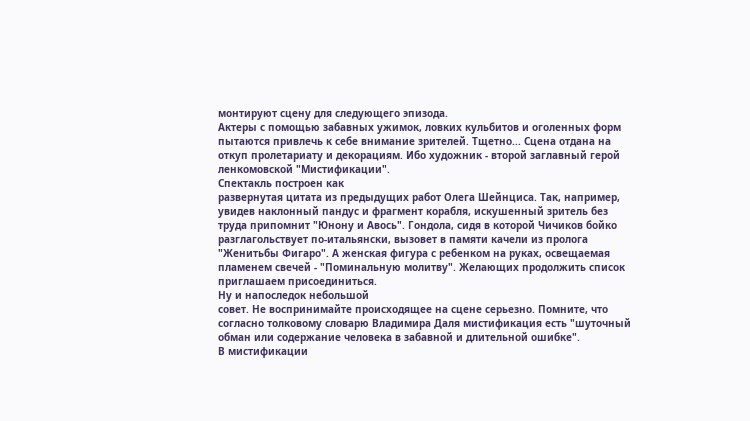монтируют сцену для следующего эпизода.
Актеры с помощью забавных ужимок, ловких кульбитов и оголенных форм
пытаются привлечь к себе внимание зрителей. Тщетно... Сцена отдана на
откуп пролетариату и декорациям. Ибо художник - второй заглавный герой
ленкомовской "Мистификации".
Спектакль построен как
развернутая цитата из предыдущих работ Олега Шейнциса. Так, например,
увидев наклонный пандус и фрагмент корабля, искушенный зритель без
труда припомнит "Юнону и Авось". Гондола, сидя в которой Чичиков бойко
разглагольствует по-итальянски, вызовет в памяти качели из пролога
"Женитьбы Фигаро". А женская фигура с ребенком на руках, освещаемая
пламенем свечей - "Поминальную молитву". Желающих продолжить список
приглашаем присоединиться.
Ну и напоследок небольшой
совет. Не воспринимайте происходящее на сцене серьезно. Помните, что
согласно толковому словарю Владимира Даля мистификация есть "шуточный
обман или содержание человека в забавной и длительной ошибке".
В мистификации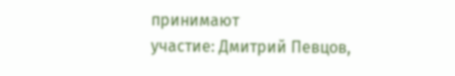принимают
участие: Дмитрий Певцов,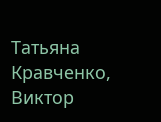Татьяна Кравченко, Виктор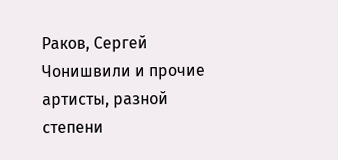Раков, Сергей
Чонишвили и прочие артисты, разной степени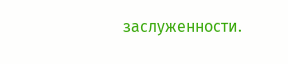заслуженности.